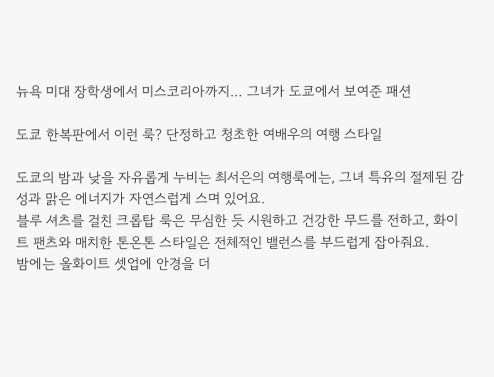뉴욕 미대 장학생에서 미스코리아까지… 그녀가 도쿄에서 보여준 패션

도쿄 한복판에서 이런 룩? 단정하고 청초한 여배우의 여행 스타일

도쿄의 밤과 낮을 자유롭게 누비는 최서은의 여행룩에는, 그녀 특유의 절제된 감성과 맑은 에너지가 자연스럽게 스며 있어요.
블루 셔츠를 걸친 크롭탑 룩은 무심한 듯 시원하고 건강한 무드를 전하고, 화이트 팬츠와 매치한 톤온톤 스타일은 전체적인 밸런스를 부드럽게 잡아줘요.
밤에는 올화이트 셋업에 안경을 더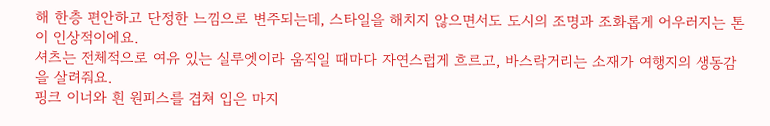해 한층 편안하고 단정한 느낌으로 변주되는데, 스타일을 해치지 않으면서도 도시의 조명과 조화롭게 어우러지는 톤이 인상적이에요.
셔츠는 전체적으로 여유 있는 실루엣이라 움직일 때마다 자연스럽게 흐르고, 바스락거리는 소재가 여행지의 생동감을 살려줘요.
핑크 이너와 흰 원피스를 겹쳐 입은 마지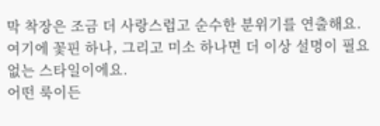막 착장은 조금 더 사랑스럽고 순수한 분위기를 연출해요.
여기에 꽃핀 하나, 그리고 미소 하나면 더 이상 설명이 필요 없는 스타일이에요.
어떤 룩이든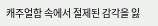캐주얼함 속에서 절제된 감각을 잃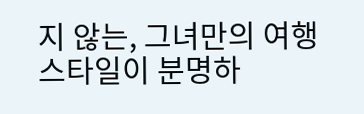지 않는, 그녀만의 여행 스타일이 분명하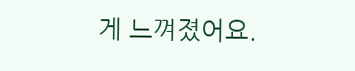게 느껴졌어요.